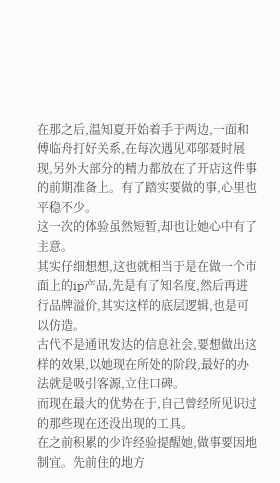在那之后,温知夏开始着手于两边,一面和傅临舟打好关系,在每次遇见邓邬聂时展现,另外大部分的精力都放在了开店这件事的前期准备上。有了踏实要做的事,心里也平稳不少。
这一次的体验虽然短暂,却也让她心中有了主意。
其实仔细想想,这也就相当于是在做一个市面上的ip产品,先是有了知名度,然后再进行品牌溢价,其实这样的底层逻辑,也是可以仿造。
古代不是通讯发达的信息社会,要想做出这样的效果,以她现在所处的阶段,最好的办法就是吸引客源,立住口碑。
而现在最大的优势在于,自己曾经所见识过的那些现在还没出现的工具。
在之前积累的少许经验提醒她,做事要因地制宜。先前住的地方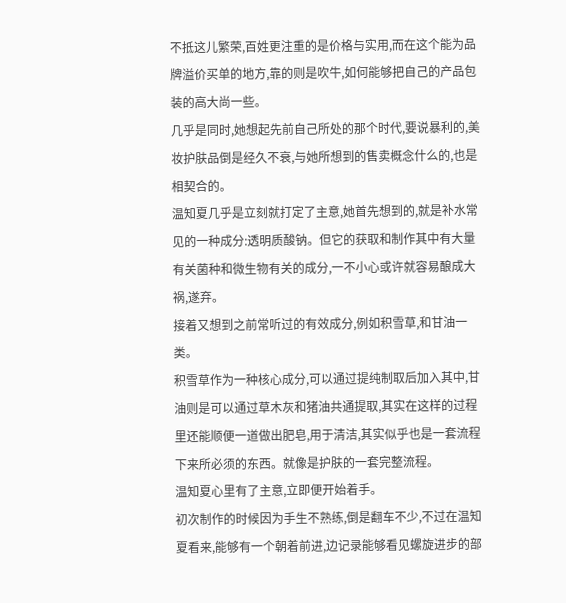不抵这儿繁荣,百姓更注重的是价格与实用,而在这个能为品牌溢价买单的地方,靠的则是吹牛,如何能够把自己的产品包装的高大尚一些。
几乎是同时,她想起先前自己所处的那个时代,要说暴利的,美妆护肤品倒是经久不衰,与她所想到的售卖概念什么的,也是相契合的。
温知夏几乎是立刻就打定了主意,她首先想到的,就是补水常见的一种成分:透明质酸钠。但它的获取和制作其中有大量有关菌种和微生物有关的成分,一不小心或许就容易酿成大祸,遂弃。
接着又想到之前常听过的有效成分,例如积雪草,和甘油一类。
积雪草作为一种核心成分,可以通过提纯制取后加入其中,甘油则是可以通过草木灰和猪油共通提取,其实在这样的过程里还能顺便一道做出肥皂,用于清洁,其实似乎也是一套流程下来所必须的东西。就像是护肤的一套完整流程。
温知夏心里有了主意,立即便开始着手。
初次制作的时候因为手生不熟练,倒是翻车不少,不过在温知夏看来,能够有一个朝着前进,边记录能够看见螺旋进步的部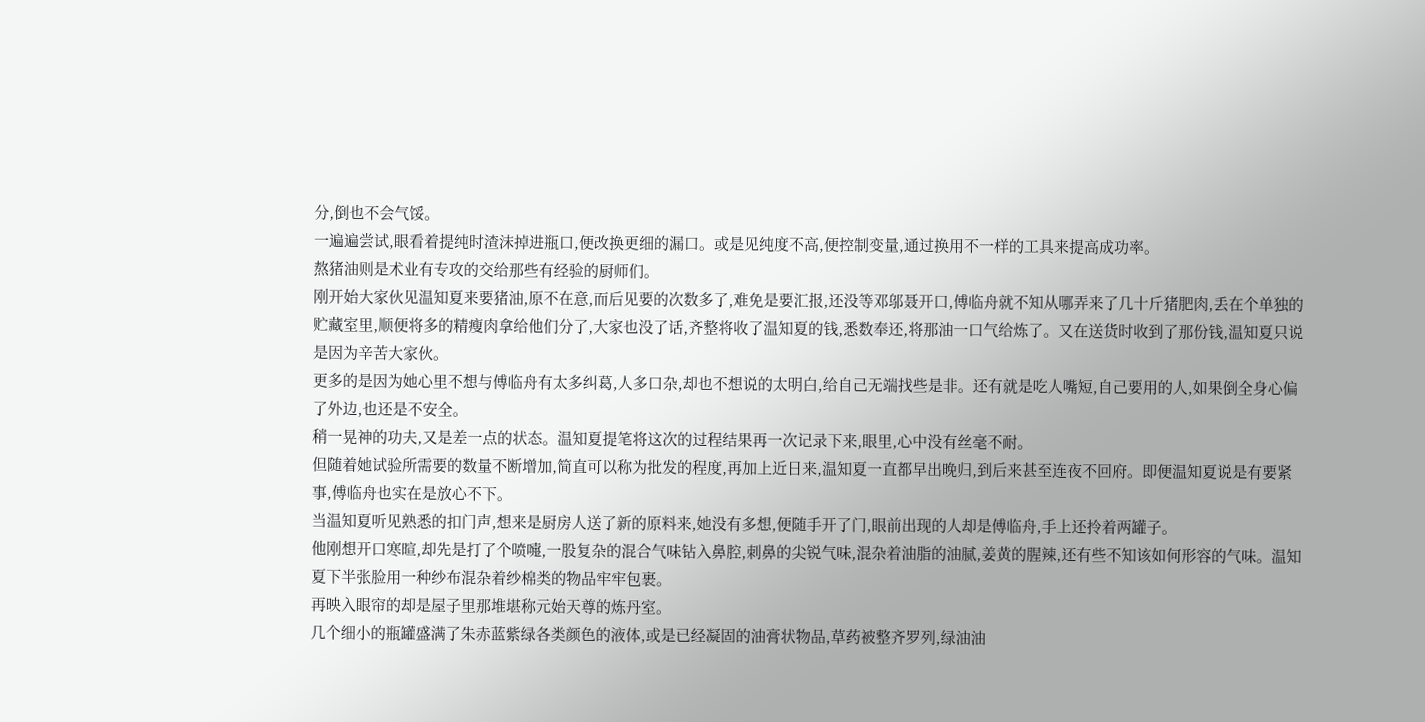分,倒也不会气馁。
一遍遍尝试,眼看着提纯时渣沫掉进瓶口,便改换更细的漏口。或是见纯度不高,便控制变量,通过换用不一样的工具来提高成功率。
熬猪油则是术业有专攻的交给那些有经验的厨师们。
刚开始大家伙见温知夏来要猪油,原不在意,而后见要的次数多了,难免是要汇报,还没等邓邬聂开口,傅临舟就不知从哪弄来了几十斤猪肥肉,丢在个单独的贮藏室里,顺便将多的精瘦肉拿给他们分了,大家也没了话,齐整将收了温知夏的钱,悉数奉还,将那油一口气给炼了。又在送货时收到了那份钱,温知夏只说是因为辛苦大家伙。
更多的是因为她心里不想与傅临舟有太多纠葛,人多口杂,却也不想说的太明白,给自己无端找些是非。还有就是吃人嘴短,自己要用的人,如果倒全身心偏了外边,也还是不安全。
稍一晃神的功夫,又是差一点的状态。温知夏提笔将这次的过程结果再一次记录下来,眼里,心中没有丝毫不耐。
但随着她试验所需要的数量不断增加,简直可以称为批发的程度,再加上近日来,温知夏一直都早出晚归,到后来甚至连夜不回府。即便温知夏说是有要紧事,傅临舟也实在是放心不下。
当温知夏听见熟悉的扣门声,想来是厨房人送了新的原料来,她没有多想,便随手开了门,眼前出现的人却是傅临舟,手上还拎着两罐子。
他刚想开口寒暄,却先是打了个喷嚏,一股复杂的混合气味钻入鼻腔,刺鼻的尖锐气味,混杂着油脂的油腻,姜黄的腥辣,还有些不知该如何形容的气味。温知夏下半张脸用一种纱布混杂着纱棉类的物品牢牢包裹。
再映入眼帘的却是屋子里那堆堪称元始天尊的炼丹室。
几个细小的瓶罐盛满了朱赤蓝紫绿各类颜色的液体,或是已经凝固的油膏状物品,草药被整齐罗列,绿油油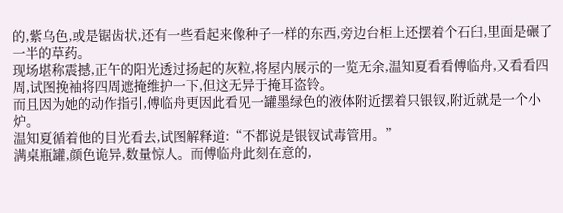的,紫乌色,或是锯齿状,还有一些看起来像种子一样的东西,旁边台柜上还摆着个石臼,里面是碾了一半的草药。
现场堪称震撼,正午的阳光透过扬起的灰粒,将屋内展示的一览无余,温知夏看看傅临舟,又看看四周,试图挽袖将四周遮掩维护一下,但这无异于掩耳盗铃。
而且因为她的动作指引,傅临舟更因此看见一罐墨绿色的液体附近摆着只银钗,附近就是一个小炉。
温知夏循着他的目光看去,试图解释道:“不都说是银钗试毒管用。”
满桌瓶罐,颜色诡异,数量惊人。而傅临舟此刻在意的,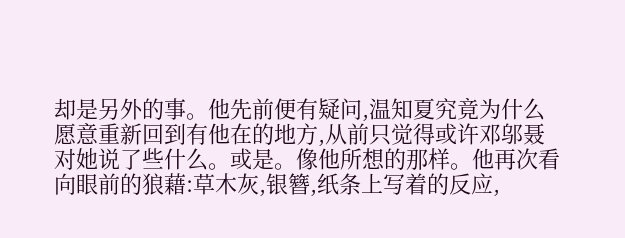却是另外的事。他先前便有疑问,温知夏究竟为什么愿意重新回到有他在的地方,从前只觉得或许邓邬聂对她说了些什么。或是。像他所想的那样。他再次看向眼前的狼藉:草木灰,银簪,纸条上写着的反应,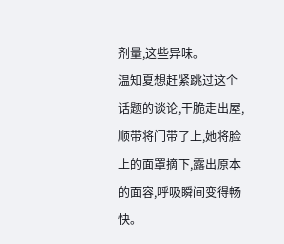剂量,这些异味。
温知夏想赶紧跳过这个话题的谈论,干脆走出屋,顺带将门带了上,她将脸上的面罩摘下,露出原本的面容,呼吸瞬间变得畅快。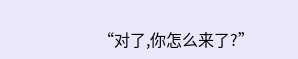“对了,你怎么来了?”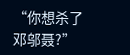“你想杀了邓邬聂?”